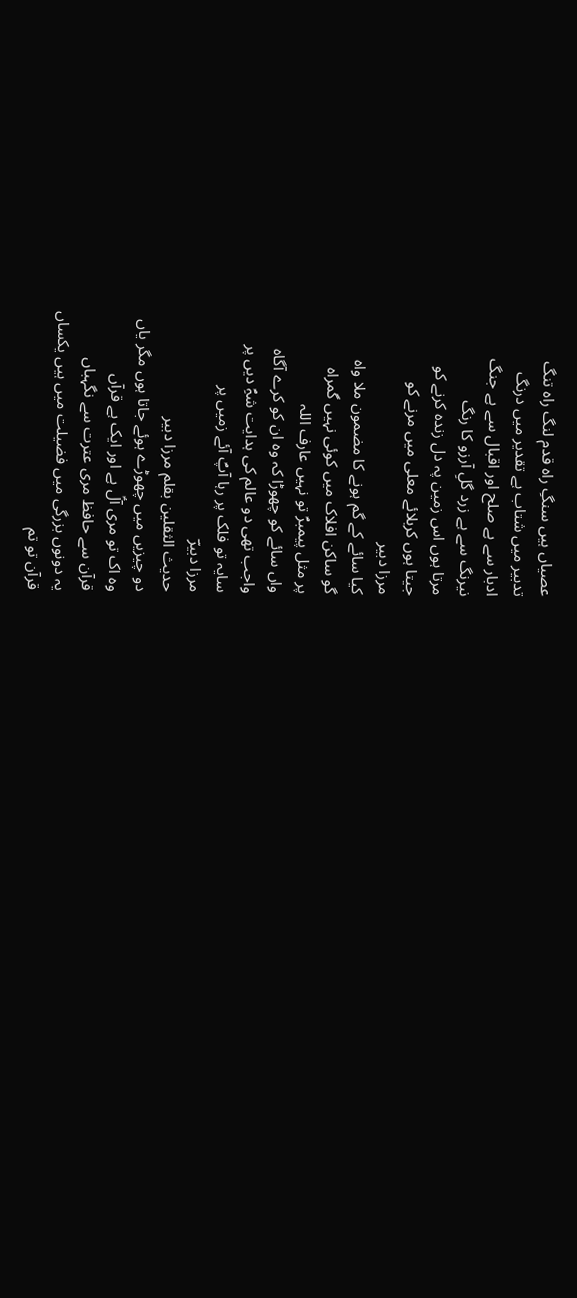عصیاں ہیں سنگِ راہ قدم لنگ راہ تنگ
تدبیر میں شتاب ہے تقدیر میں درنگ
ادبار سے ہے صلح اور اقبال سے ہے جنگ
نیرنگ سے ہے زرد گلِ آرزو کا رنگ
مرتا ہوں اس زمین پہ دل زندہ کرنے کو
جیتا ہوں کربلائے معلی میں مرنے کو
مرزا دبیر
کیا سائے کے گم ہونے کا مضمون ملا واہ
گو ساکن افلاک میں کوئی نہیں گمراہ
پر مثل پیمبرؐ تو نہیں عارف اللہ
واں سائے کو چھوڑا کہ وہ ان کو کرے آگاہ
واجب تھی دو عالم کی ہدایت شہِؐ دیں پر
سایہ تو فلک پر رہا آپؐ آئے زمیں پر
مرزا دبیرؔ
حدیث الثقلین بقلم مرزا دبیر
دو چیزیں میں چھوڑے ہوئے جاتا ہوں مگر یاں
وہ اک تو مری آلؑ ہے اور ایک ہے قرآں
قرآن سے حافظ مری عترت سے نگہباں
یہ دونوں بزرگی میں فضیلت میں ہیں یکساں
قرآن تو تم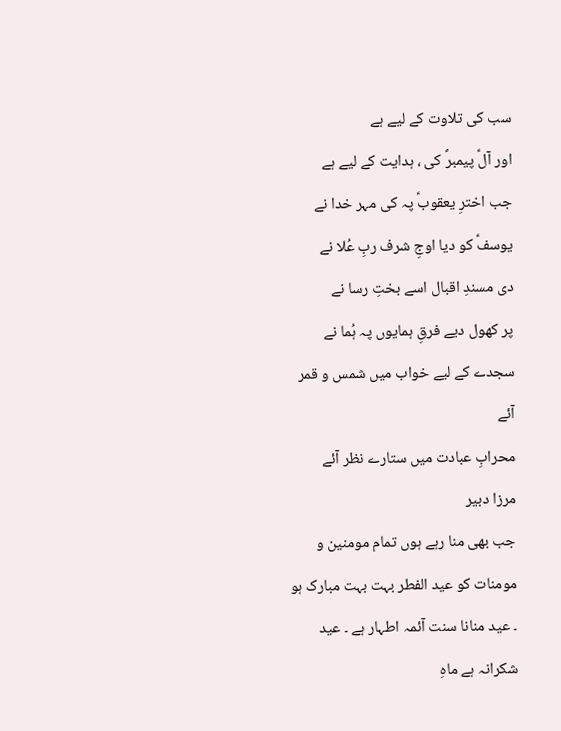سب کی تلاوت کے لیے ہے
اور آلؑ پیمبرؐ کی ، ہدایت کے لیے ہے
جب اخترِ یعقوبؑ پہ کی مہر خدا نے
یوسفؑ کو دیا اوجِ شرف ربِ عُلا نے
دی مسندِ اقبال اسے بختِ رسا نے
پر کھول دیے فرقِ ہمایوں پہ ہُما نے
سجدے کے لیے خواب میں شمس و قمر آئے
محرابِ عبادت میں ستارے نظر آئے
مرزا دبیر
جب بھی منا رہے ہوں تمام مومنین و مومنات کو عید الفطر بہت بہت مبارک ہو ۔ عید منانا سنت آئمہ اطہار ہے ۔ عید شکرانہ ہے ماہِ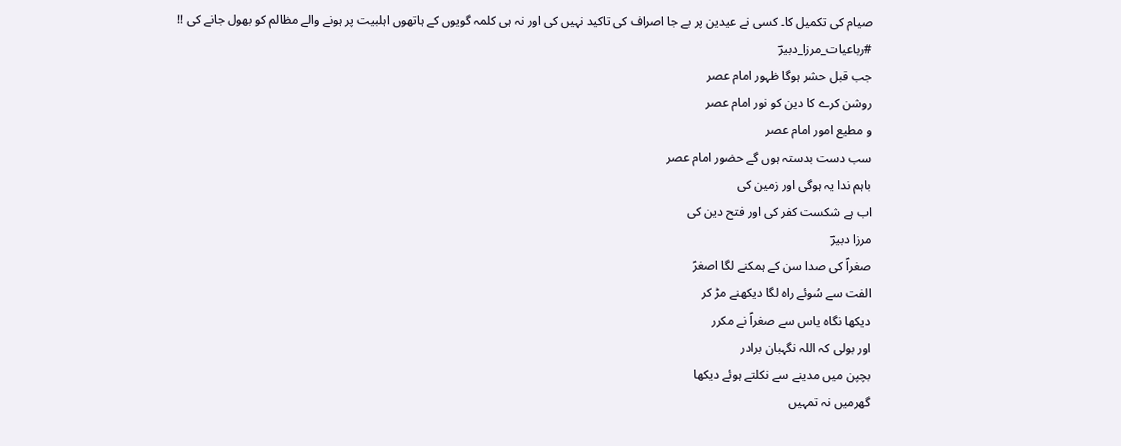صیام کی تکمیل کا۔ کسی نے عیدین پر بے جا اصراف کی تاکید نہیں کی اور نہ ہی کلمہ گویوں کے ہاتھوں اہلبیت پر ہونے والے مظالم کو بھول جانے کی !!
#رباعیات_مرزا_دبیرؔ
جب قبل حشر ہوگا ظہور امام عصر
روشن کرے کا دین کو نور امام عصر
و مطیع امور امام عصر
سب دست بدستہ ہوں گے حضور امام عصر
باہم ندا یہ ہوگی اور زمین کی
اب ہے شکست کفر کی اور فتح دین کی
مرزا دبیرؔ
صغراؑ کی صدا سن کے ہمکنے لگا اصغرؑ
الفت سے سُوئے راہ لگا دیکھنے مڑ کر
دیکھا نگاہ یاس سے صغراؑ نے مکرر
اور بولی کہ اللہ نگہبان برادر
بچپن میں مدینے سے نکلتے ہوئے دیکھا
گھرمیں نہ تمہیں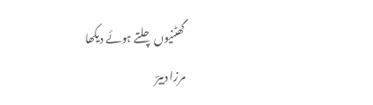گھٹنیوں چلتے ہوئے دیکھا
مرزا دبیرؔ